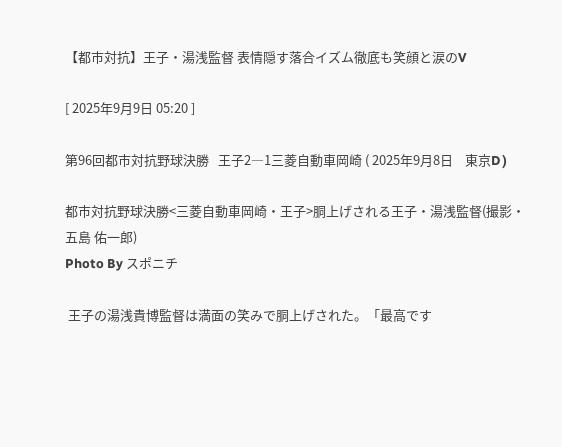【都市対抗】王子・湯浅監督 表情隠す落合イズム徹底も笑顔と涙のV

[ 2025年9月9日 05:20 ]

第96回都市対抗野球決勝   王子2―1三菱自動車岡崎 ( 2025年9月8日    東京D )

都市対抗野球決勝<三菱自動車岡崎・王子>胴上げされる王子・湯浅監督(撮影・五島 佑一郎)
Photo By スポニチ

 王子の湯浅貴博監督は満面の笑みで胴上げされた。「最高です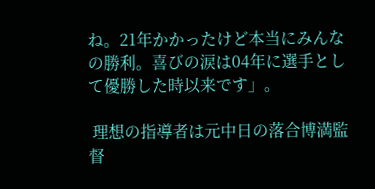ね。21年かかったけど本当にみんなの勝利。喜びの涙は04年に選手として優勝した時以来です」。

 理想の指導者は元中日の落合博満監督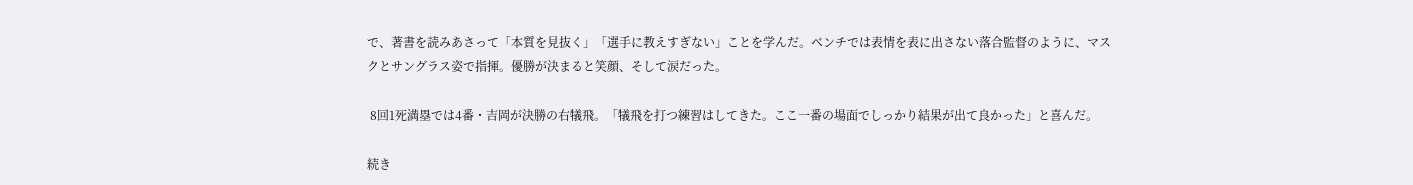で、著書を読みあさって「本質を見抜く」「選手に教えすぎない」ことを学んだ。ベンチでは表情を表に出さない落合監督のように、マスクとサングラス姿で指揮。優勝が決まると笑顔、そして涙だった。

 8回1死満塁では4番・吉岡が決勝の右犠飛。「犠飛を打つ練習はしてきた。ここ一番の場面でしっかり結果が出て良かった」と喜んだ。

続き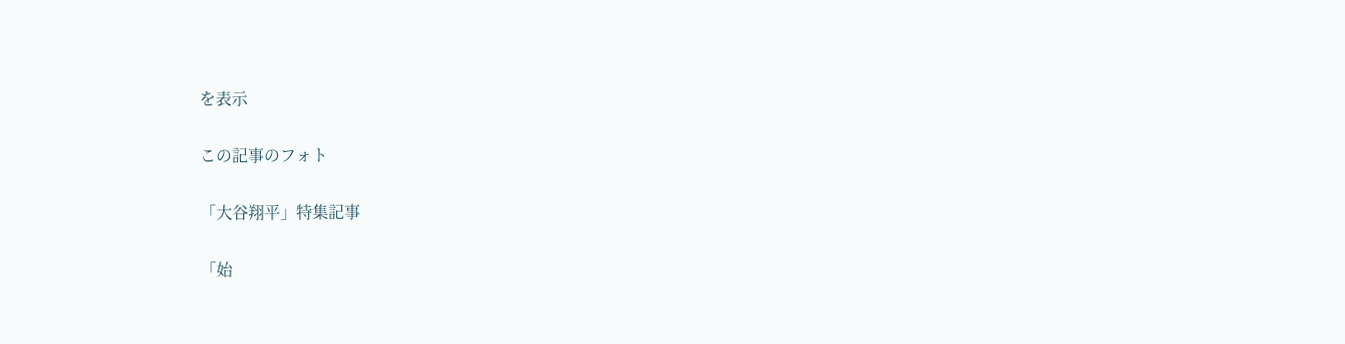を表示

この記事のフォト

「大谷翔平」特集記事

「始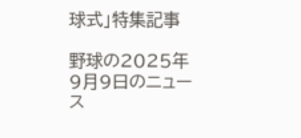球式」特集記事

野球の2025年9月9日のニュース